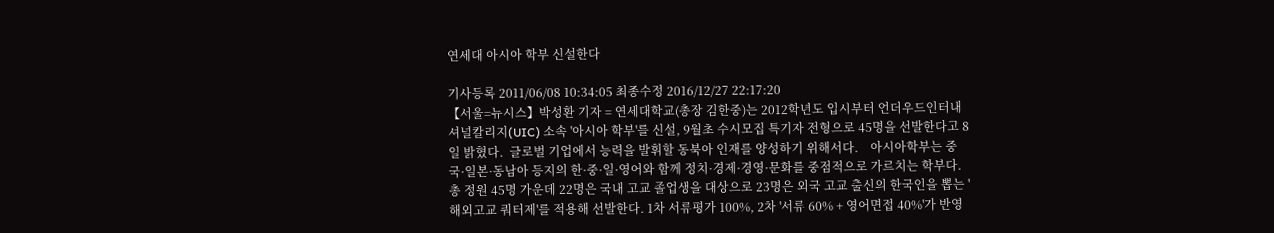연세대 아시아 학부 신설한다

기사등록 2011/06/08 10:34:05 최종수정 2016/12/27 22:17:20
【서울=뉴시스】박성환 기자 = 연세대학교(총장 김한중)는 2012학년도 입시부터 언더우드인터내셔널칼리지(UIC) 소속 '아시아 학부'를 신설, 9월초 수시모집 특기자 전형으로 45명을 선발한다고 8일 밝혔다.  글로벌 기업에서 능력을 발휘할 동북아 인재를 양성하기 위해서다.    아시아학부는 중국·일본·동남아 등지의 한·중·일·영어와 함께 정치·경제·경영·문화를 중점적으로 가르치는 학부다.  총 정원 45명 가운데 22명은 국내 고교 졸업생을 대상으로 23명은 외국 고교 출신의 한국인을 뽑는 '해외고교 쿼터제'를 적용해 선발한다. 1차 서류평가 100%, 2차 '서류 60% + 영어면접 40%'가 반영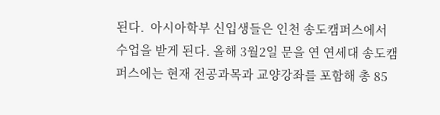된다.  아시아학부 신입생들은 인천 송도캠퍼스에서 수업을 받게 된다. 올해 3월2일 문을 연 연세대 송도캠퍼스에는 현재 전공과목과 교양강좌를 포함해 총 85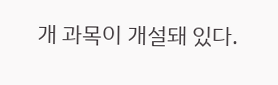개 과목이 개설돼 있다.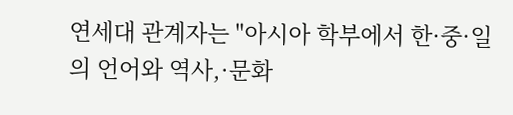연세대 관계자는 "아시아 학부에서 한·중·일의 언어와 역사,·문화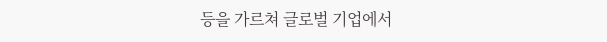등을 가르쳐 글로벌 기업에서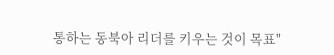통하는 동북아 리더를 키우는 것이 목표"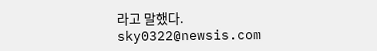라고 말했다.  sky0322@newsis.com